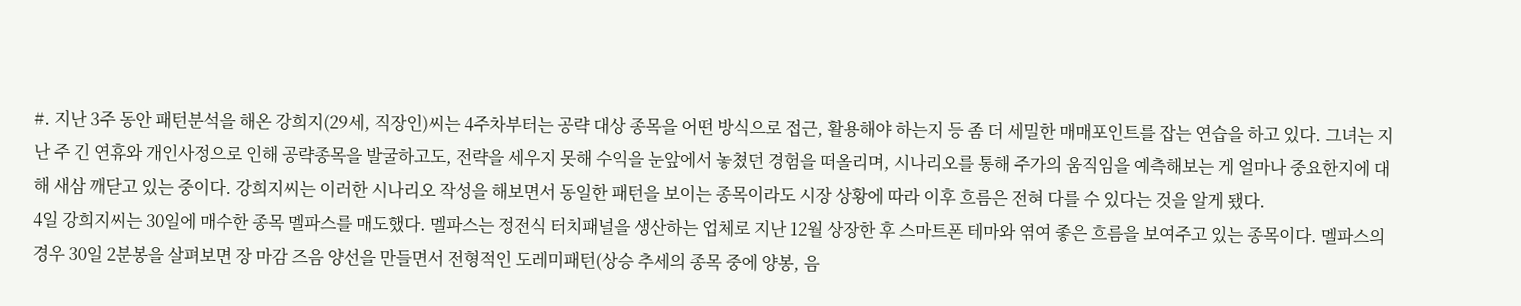#. 지난 3주 동안 패턴분석을 해온 강희지(29세, 직장인)씨는 4주차부터는 공략 대상 종목을 어떤 방식으로 접근, 활용해야 하는지 등 좀 더 세밀한 매매포인트를 잡는 연습을 하고 있다. 그녀는 지난 주 긴 연휴와 개인사정으로 인해 공략종목을 발굴하고도, 전략을 세우지 못해 수익을 눈앞에서 놓쳤던 경험을 떠올리며, 시나리오를 통해 주가의 움직임을 예측해보는 게 얼마나 중요한지에 대해 새삼 깨닫고 있는 중이다. 강희지씨는 이러한 시나리오 작성을 해보면서 동일한 패턴을 보이는 종목이라도 시장 상황에 따라 이후 흐름은 전혀 다를 수 있다는 것을 알게 됐다.
4일 강희지씨는 30일에 매수한 종목 멜파스를 매도했다. 멜파스는 정전식 터치패널을 생산하는 업체로 지난 12월 상장한 후 스마트폰 테마와 엮여 좋은 흐름을 보여주고 있는 종목이다. 멜파스의 경우 30일 2분봉을 살펴보면 장 마감 즈음 양선을 만들면서 전형적인 도레미패턴(상승 추세의 종목 중에 양봉, 음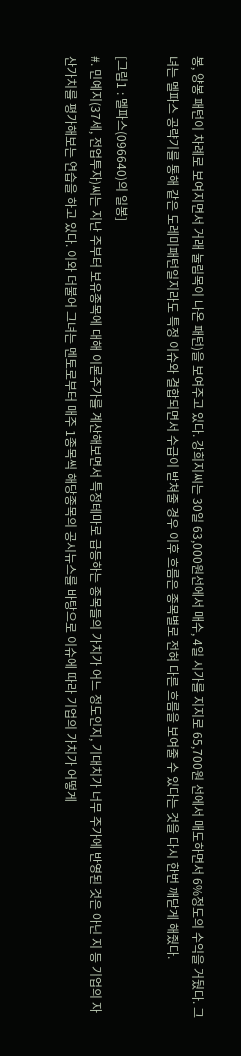봉, 양봉 패턴이 차례로 보여지면서 거래 눌림목이 나온 패턴)을 보여주고 있다. 강희지씨는 30일 63,000원선에서 매수, 4일 시가를 지지로 65,700원 선에서 매도하면서 6%정도의 수익을 거뒀다. 그녀는 멜파스 공략기를 통해 같은 도레미패턴일지라도 특정 이슈와 결합되면서 수급이 받쳐줄 경우 이후 흐름은 종목별로 전혀 다른 흐름을 보여줄 수 있다는 것을 다시 한번 깨닫게 해줬다.

[그림1 : 멜파스(096640)의 일봉]
#. 민예지(37세, 전업투자)씨는 지난 주부터 보유종목에 대해 이론주가를 계산해보면서 특정테마로 급등하는 종목들의 가치가 어느 정도인지, 기대치가 너무 주가에 반영된 것은 아닌 지 등 기업의 자산가치를 평가해보는 연습을 하고 있다. 이와 더불어 그녀는 멘토로부터 매주 1종목씩 해당종목의 공시뉴스를 바탕으로 이슈에 따라 기업의 가치가 어떻게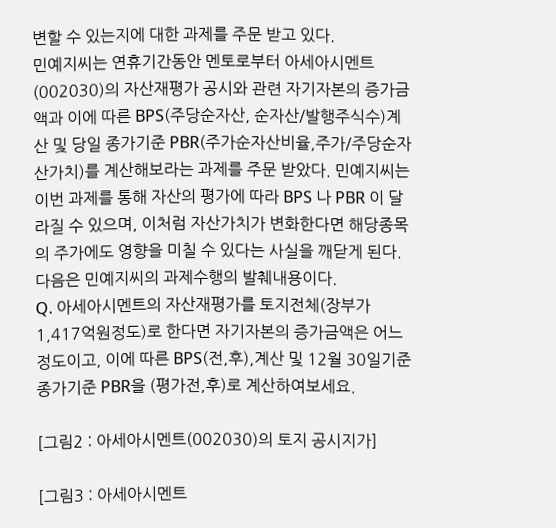변할 수 있는지에 대한 과제를 주문 받고 있다.
민예지씨는 연휴기간동안 멘토로부터 아세아시멘트(002030)의 자산재평가 공시와 관련 자기자본의 증가금액과 이에 따른 BPS(주당순자산, 순자산/발행주식수)계산 및 당일 종가기준 PBR(주가순자산비율,주가/주당순자산가치)를 계산해보라는 과제를 주문 받았다. 민예지씨는 이번 과제를 통해 자산의 평가에 따라 BPS 나 PBR 이 달라질 수 있으며, 이처럼 자산가치가 변화한다면 해당종목의 주가에도 영향을 미칠 수 있다는 사실을 깨닫게 된다. 다음은 민예지씨의 과제수행의 발췌내용이다.
Q. 아세아시멘트의 자산재평가를 토지전체(장부가 1,417억원정도)로 한다면 자기자본의 증가금액은 어느 정도이고, 이에 따른 BPS(전,후),계산 및 12월 30일기준 종가기준 PBR을 (평가전,후)로 계산하여보세요.

[그림2 : 아세아시멘트(002030)의 토지 공시지가]

[그림3 : 아세아시멘트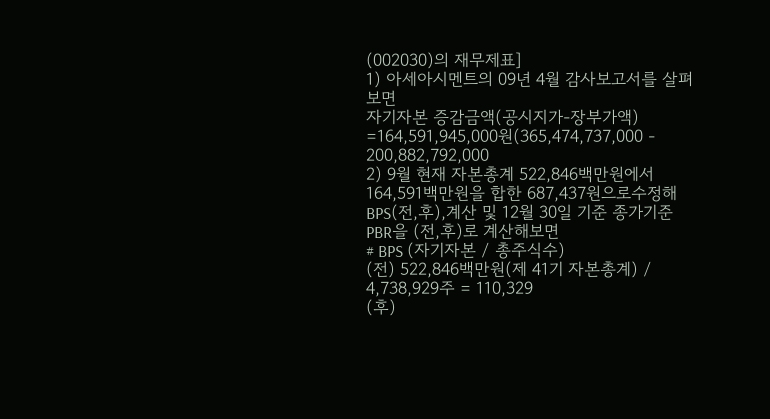(002030)의 재무제표]
1) 아세아시멘트의 09년 4월 감사보고서를 살펴보면
자기자본 증감금액(공시지가-장부가액)
=164,591,945,000원(365,474,737,000 - 200,882,792,000
2) 9월 현재 자본총계 522,846백만원에서 164,591백만원을 합한 687,437원으로수정해 BPS(전,후),계산 및 12월 30일 기준 종가기준 PBR을 (전,후)로 계산해보면
# BPS (자기자본 / 총주식수)
(전) 522,846백만원(제 41기 자본총계) / 4,738,929주 = 110,329
(후)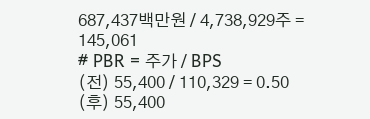687,437백만원 / 4,738,929주 = 145,061
# PBR = 주가 / BPS
(전) 55,400 / 110,329 = 0.50
(후) 55,400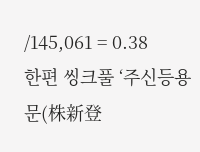/145,061 = 0.38
한편 씽크풀 ‘주신등용문(株新登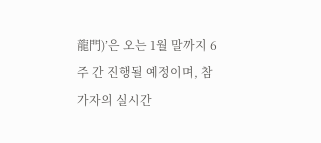龍門)’은 오는 1월 말까지 6주 간 진행될 예정이며, 참가자의 실시간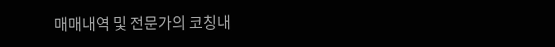매매내역 및 전문가의 코칭내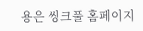용은 씽크풀 홈페이지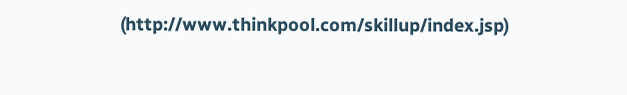(http://www.thinkpool.com/skillup/index.jsp)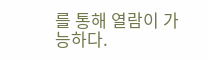를 통해 열람이 가능하다.